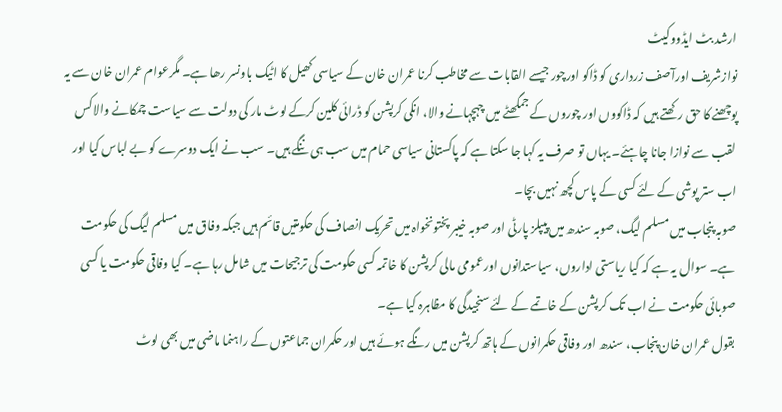ارشد بٹ ایڈووکیٹ
نوازشریف اورآصف زرداری کو ڈاکو اورچور جیسے القابات سے مخاطب کرنا عمران خان کے سیاسی کھیل کا اٹیک باونسر رھا ہے۔ مگرعوام عمران خان سے یہ پوچھنے کا حق رکھتے ہیں کہ ڈاکووں اور چوروں کے جمگھٹے میں چہچہانے والا، انکی کرپشن کو ڈرائی کلین کرکے لوٹ مار کی دولت سے سیاست چمکانے والا کس لقب سے نوازا جانا چاہئے۔ یہاں تو صرف یہ کہا جا سکتا ہے کہ پاکستانی سیاسی حمام میں سب ہی ننگے ہیں۔ سب نے ایک دوسرے کو بے لباس کیا اور اب ستر پوشی کے لئے کسی کے پاس کچھ نہیں بچا۔
صوبہ پنجاب میں مسلم لیگ، صوبہ سندھ میں پیپلز پارٹی اور صوبہ خیبر پختونخواہ میں تحریک انصاف کی حکومتیں قائم ہیں جبکہ وفاق میں مسلم لیگ کی حکومت ہے۔ سوال یہ ہے کہ کیا ریاستی اداروں، سیاستدانوں اورعمومی مالی کرپشن کا خاتمہ کسی حکومت کی ترجیحات میں شامل رہا ہے۔ کیا وفاقی حکومت یا کسی صوبائی حکومت نے اب تک کرپشن کے خاتمے کے لئے سنجیدگی کا مظاہرہ کیا ہے۔
بقول عمران خان پنجاب، سندھ اور وفاقی حکمرانوں کے ہاتھ کرپشن میں رنگے ہوئے ہیں اور حکمران جماعتوں کے راہنما ماضی میں بھی لوٹ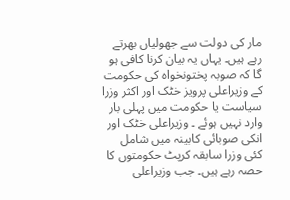مار کی دولت سے جھولیاں بھرتے رہے ہیں۔ یہاں یہ بیان کرنا کافی ہو گا کہ صوبہ پختونخواہ کی حکومت کے وزیراعلی پرویز خٹک اور اکثر وزرا سیاست یا حکومت میں پہلی بار وارد نہیں ہوئے ۔ وزیراعلی خٹک اور انکی صوبائی کابینہ میں شامل کئی وزرا سابقہ کرپٹ حکومتوں کا حصہ رہے ہیں۔ جب وزیراعلی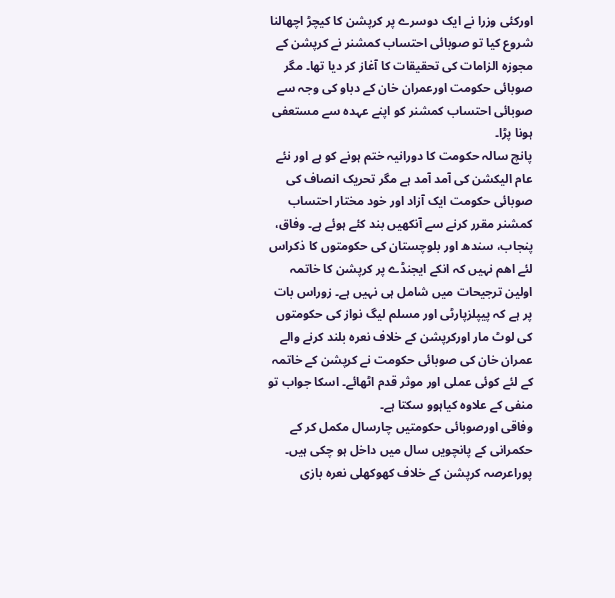اورکئی وزرا نے ایک دوسرے پر کرپشن کا کیچڑ اچھالنا شروع کیا تو صوبائی احتساب کمشنر نے کرپشن کے مجوزہ الزامات کی تحقیقات کا آغاز کر دیا تھا۔ مگر صوبائی حکومت اورعمران خان کے دباو کی وجہ سے صوبائی احتساب کمشنر کو اپنے عہدہ سے مستعفی ہونا پڑا۔
پانچ سالہ حکومت کا دورانیہ ختم ہونے کو ہے اور نئے عام الیکشن کی آمد آمد ہے مگر تحریک انصاف کی صوبائی حکومت ایک آزاد اور خود مختار احتساب کمشنر مقرر کرنے سے آنکھیں بند کئے ہوئے ہے۔ وفاق، پنجاب، سندھ اور بلوچستان کی حکومتوں کا ذکراس لئے اھم نہیں کہ انکے ایجنڈے پر کرپشن کا خاتمہ اولین ترجیحات میں شامل ہی نہیں ہے۔ زوراس بات پر ہے کہ پیپلزپارٹی اور مسلم لیگ نواز کی حکومتوں کی لوٹ مار اورکرپشن کے خلاف نعرہ بلند کرنے والے عمران خان کی صوبائی حکومت نے کرپشن کے خاتمہ کے لئے کوئی عملی اور موثر قدم اٹھائے۔ اسکا جواب تو منفی کے علاوہ کیاہوو سکتا ہے۔
وفاقی اورصوبائی حکومتیں چارسال مکمل کر کے حکمرانی کے پانچویں سال میں داخل ہو چکی ہیں۔ پوراعرصہ کرپشن کے خلاف کھوکھلی نعرہ بازی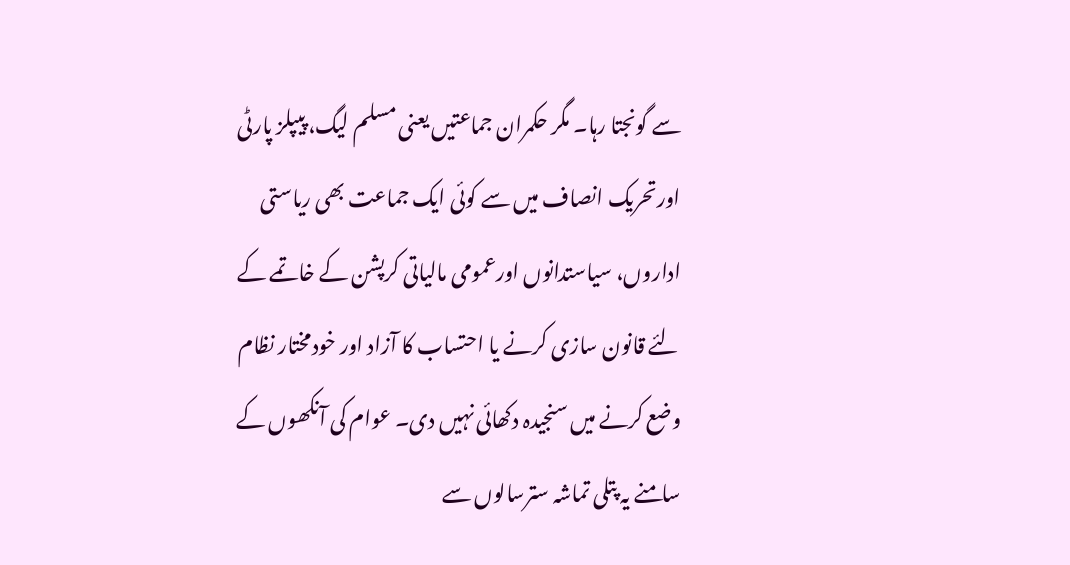سے گونجتا رہا۔ مگر حکمران جماعتیں یعنی مسلم لیگ، پیپلز پارٹی اورتحریک انصاف میں سے کوئی ایک جماعت بھی ریاستی اداروں، سیاستدانوں اورعمومی مالیاتی کرپشن کے خاتمے کے لئے قانون سازی کرنے یا احتساب کا آزاد اور خودمختار نظام وضع کرنے میں سنجیدہ دکھائی نہیں دی۔ عوام کی آنکھوں کے سامنے یہ پتلی تماشہ سترسالوں سے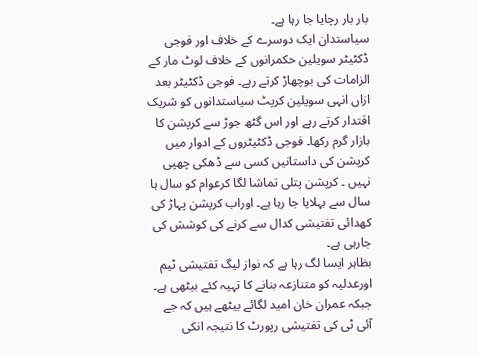بار بار رچایا جا رہا ہے۔
سیاستدان ایک دوسرے کے خلاف اور فوجی ڈکٹیٹر سویلین حکمرانوں کے خلاف لوٹ مار کے الزامات کی بوچھاڑ کرتے رہے۔ فوجی ڈکٹیٹر بعد ازاں انہی سویلین کرپٹ سیاستدانوں کو شریک اقتدار کرتے رہے اور اس گٹھ جوڑ سے کرپشن کا بازار گرم رکھا۔ فوجی ڈکٹیٹروں کے ادوار میں کرپشن کی داستانیں کسی سے ڈھکی چھپی نہیں ۔ کرپشن پتلی تماشا لگا کرعوام کو سال ہا سال سے بہلایا جا رہا ہے۔ اوراب کرپشن پہاڑ کی کھدائی تفتیشی کدال سے کرنے کی کوشش کی جارہی ہے۔
بظاہر ایسا لگ رہا ہے کہ نواز لیگ تفتیشی ٹیم اورعدلیہ کو متنازعہ بنانے کا تہیہ کئے بیٹھی ہے۔ جبکہ عمران خان امید لگائے بیٹھے ہیں کہ جے آئی ٹی کی تفتیشی رپورٹ کا نتیجہ انکی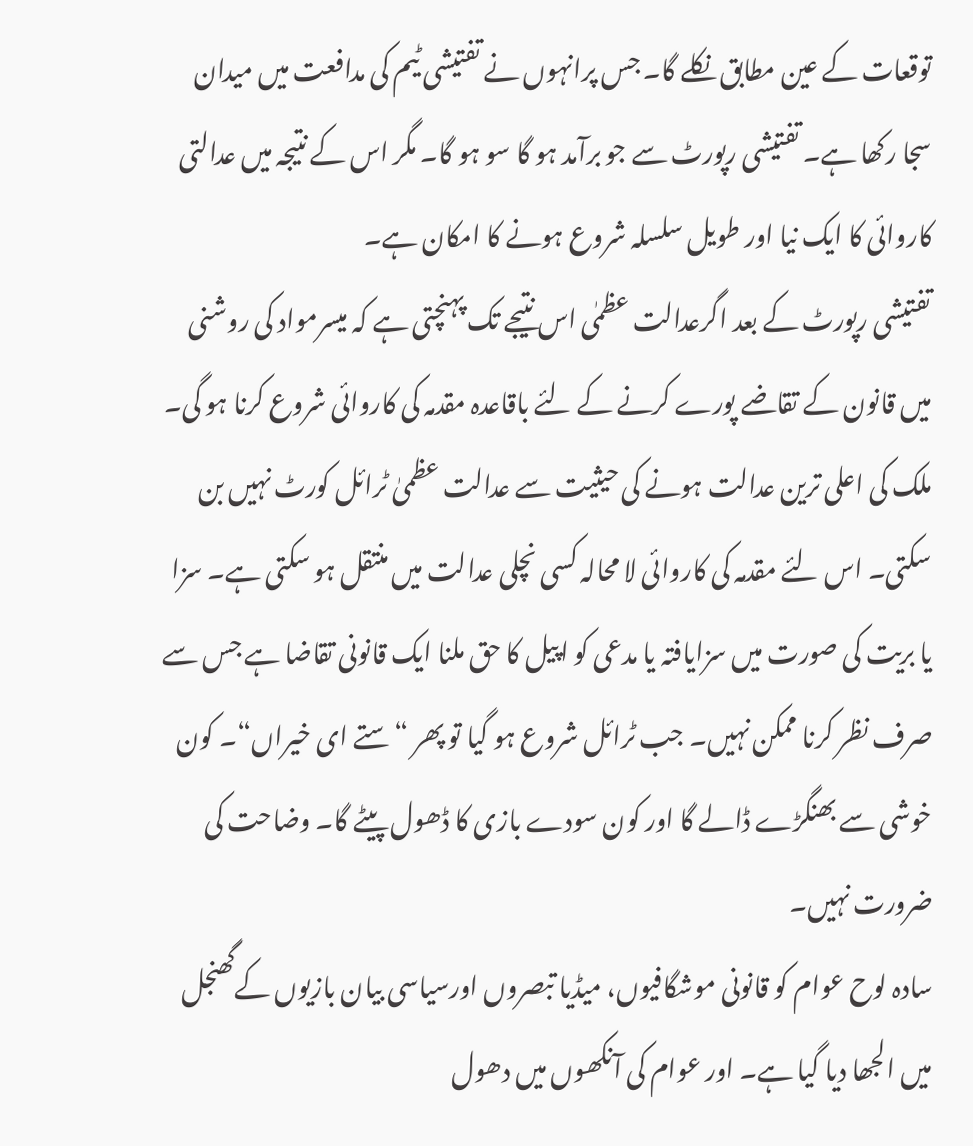توقعات کے عین مطابق نکلے گا۔ جس پرانہوں نے تفتیشی ٹیم کی مدافعت میں میدان سجا رکھا ہے۔ تفتیشی رپورٹ سے جو برآمد ہو گا سو ہو گا۔ مگر اس کے نتیجہ میں عدالتی کاروائی کا ایک نیا اور طویل سلسلہ شروع ہونے کا امکان ہے۔
تفتیشی رپورٹ کے بعد اگرعدالت عظمٰی اس نتیجے تک پہنچتی ہے کہ میسرمواد کی روشنی میں قانون کے تقاضے پورے کرنے کے لئے باقاعدہ مقدمہ کی کاروائی شروع کرنا ہو گی۔ ملک کی اعلی ترین عدالت ہونے کی حیثیت سے عدالت عظمیٰ ٹرائل کورٹ نہیں بن سکتی۔ اس لئے مقدمہ کی کاروائی لا محالہ کسی نچلی عدالت میں منتقل ہو سکتی ہے۔ سزا یا بریت کی صورت میں سزایافتہ یا مدعی کو اپیل کا حق ملنا ایک قانونی تقاضا ہے جس سے صرف نظر کرنا ممکن نہیں۔ جب ٹرائل شروع ہو گیا تو پھر “ستے ای خیراں“۔ کون خوشی سے بھنگڑے ڈالے گا اور کون سودے بازی کا ڈھول پیٹے گا۔ وضاحت کی ضرورت نہیں۔
سادہ لوح عوام کو قانونی موشگافیوں، میڈیا تبصروں اورسیاسی بیان بازیوں کےگھنجل میں الجھا دیا گیا ہے۔ اور عوام کی آنکھوں میں دھول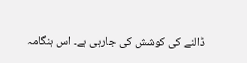ڈالنے کی کوشش کی جارہی ہے۔ اس ہنگامہ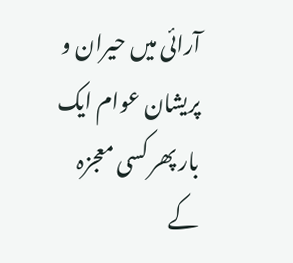آرائی میں حیران و پریشان عوام ایک بار پھر کسی معجزہ کے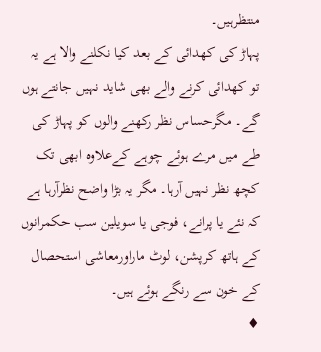منتظرہیں۔
پہاڑ کی کھدائی کے بعد کیا نکلنے والا ہے یہ تو کھدائی کرنے والے بھی شاید نہیں جانتے ہوں گے۔ مگرحساس نظر رکھنے والوں کو پہاڑ کی طے میں مرے ہوئے چوہے کےعلاوہ ابھی تک کچھ نظر نہیں آرہا۔ مگر یہ بڑا واضح نظرآرہا ہے کہ نئے یا پرانے، فوجی یا سویلین سب حکمرانوں کے ہاتھ کرپشن، لوٹ ماراورمعاشی استحصال کے خون سے رنگے ہوئے ہیں۔
♦